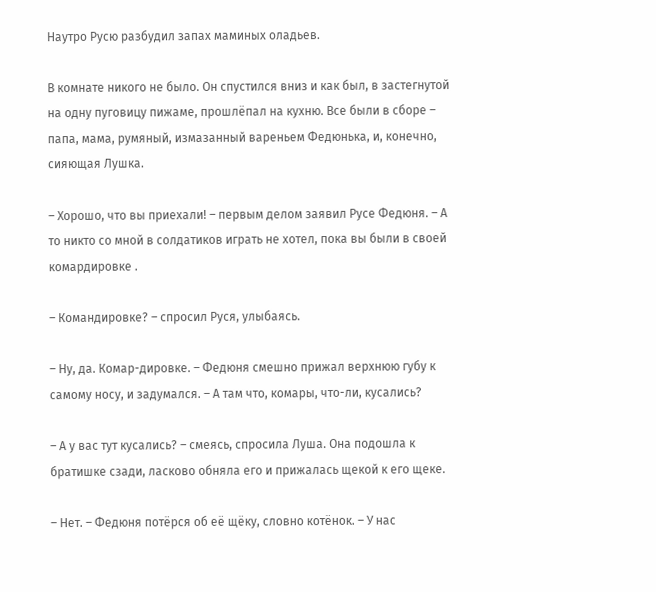Наутро Русю разбудил запах маминых оладьев.

В комнате никого не было. Он спустился вниз и как был, в застегнутой на одну пуговицу пижаме, прошлёпал на кухню. Все были в сборе – папа, мама, румяный, измазанный вареньем Федюнька, и, конечно, сияющая Лушка.

– Хорошо, что вы приехали! – первым делом заявил Русе Федюня. – А то никто со мной в солдатиков играть не хотел, пока вы были в своей комардировке .

– Командировке? – спросил Руся, улыбаясь.

– Ну, да. Комар-дировке. – Федюня смешно прижал верхнюю губу к самому носу, и задумался. – А там что, комары, что-ли, кусались?

– А у вас тут кусались? – смеясь, спросила Луша. Она подошла к братишке сзади, ласково обняла его и прижалась щекой к его щеке.

– Нет. – Федюня потёрся об её щёку, словно котёнок. – У нас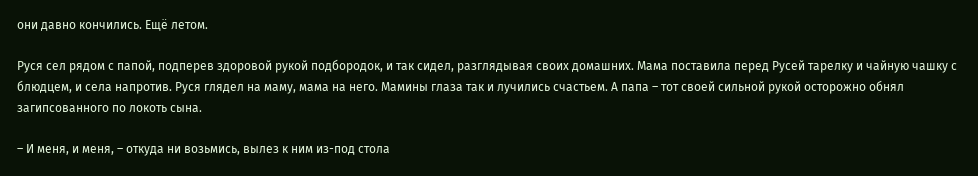они давно кончились. Ещё летом.

Руся сел рядом с папой, подперев здоровой рукой подбородок, и так сидел, разглядывая своих домашних. Мама поставила перед Русей тарелку и чайную чашку с блюдцем, и села напротив. Руся глядел на маму, мама на него. Мамины глаза так и лучились счастьем. А папа – тот своей сильной рукой осторожно обнял загипсованного по локоть сына.

– И меня, и меня, – откуда ни возьмись, вылез к ним из-под стола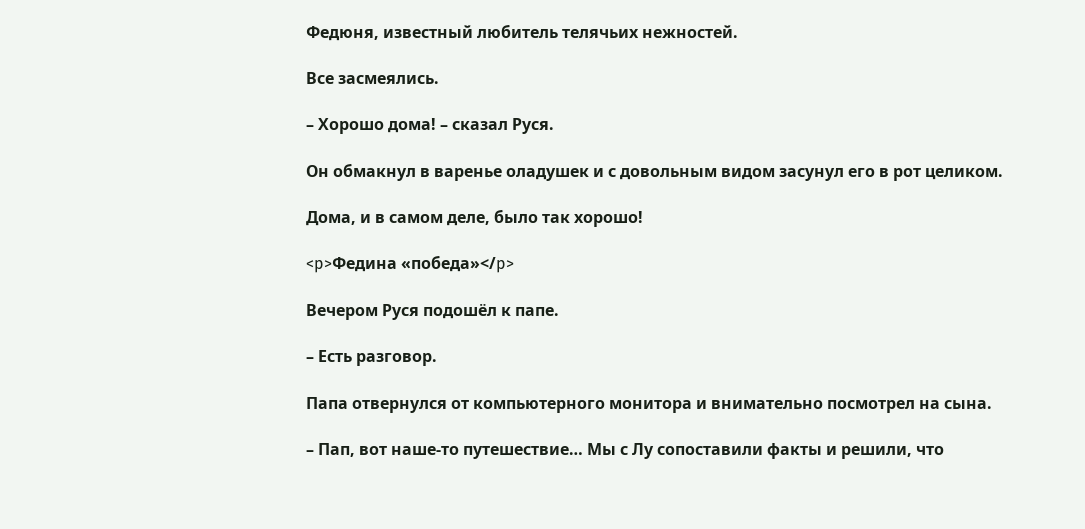Федюня, известный любитель телячьих нежностей.

Все засмеялись.

– Хорошо дома! – сказал Руся.

Он обмакнул в варенье оладушек и с довольным видом засунул его в рот целиком.

Дома, и в самом деле, было так хорошо!

<p>Федина «победа»</p>

Вечером Руся подошёл к папе.

– Есть разговор.

Папа отвернулся от компьютерного монитора и внимательно посмотрел на сына.

– Пап, вот наше-то путешествие… Мы с Лу сопоставили факты и решили, что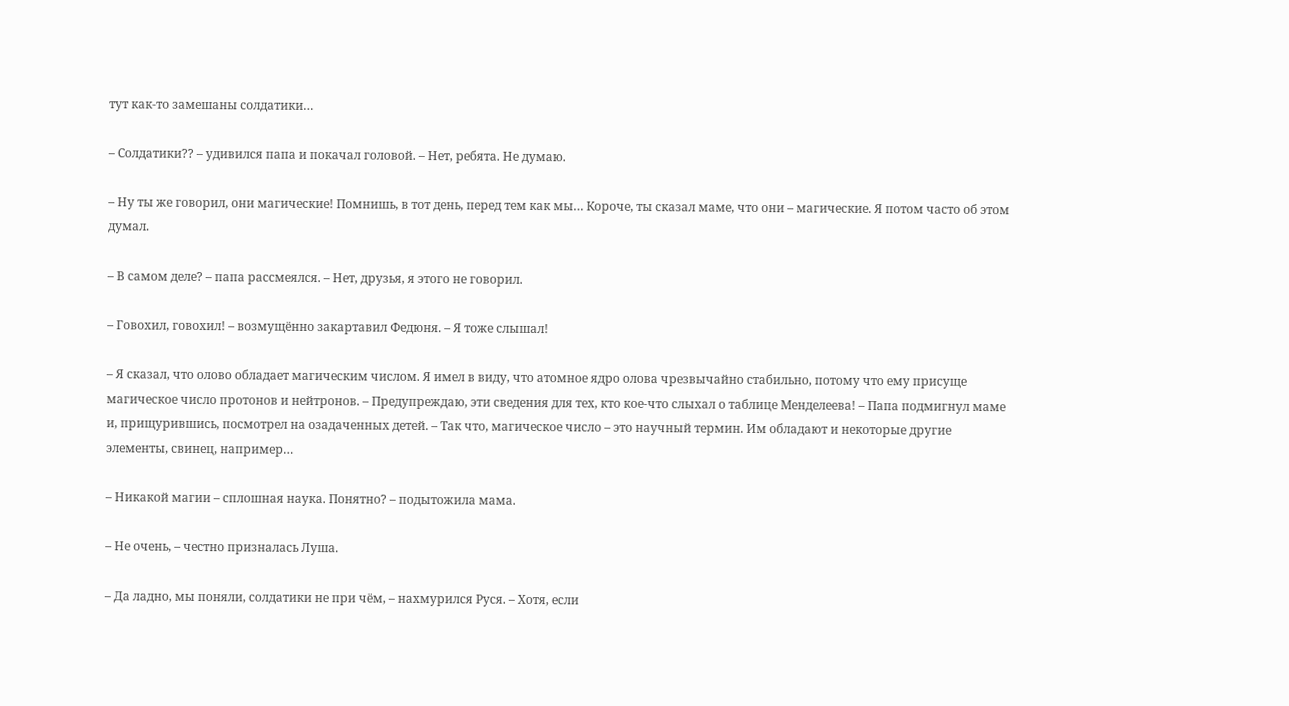тут как-то замешаны солдатики…

– Солдатики?? – удивился папа и покачал головой. – Нет, ребята. Не думаю.

– Ну ты же говорил, они магические! Помнишь, в тот день, перед тем как мы… Короче, ты сказал маме, что они – магические. Я потом часто об этом думал.

– В самом деле? – папа рассмеялся. – Нет, друзья, я этого не говорил.

– Говохил, говохил! – возмущённо закартавил Федюня. – Я тоже слышал!

– Я сказал, что олово обладает магическим числом. Я имел в виду, что атомное ядро олова чрезвычайно стабильно, потому что ему присуще магическое число протонов и нейтронов. – Предупреждаю, эти сведения для тех, кто кое-что слыхал о таблице Менделеева! – Папа подмигнул маме и, прищурившись, посмотрел на озадаченных детей. – Так что, магическое число – это научный термин. Им обладают и некоторые другие элементы, свинец, например…

– Никакой магии – сплошная наука. Понятно? – подытожила мама.

– Не очень, – честно призналась Луша.

– Да ладно, мы поняли, солдатики не при чём, – нахмурился Руся. – Хотя, если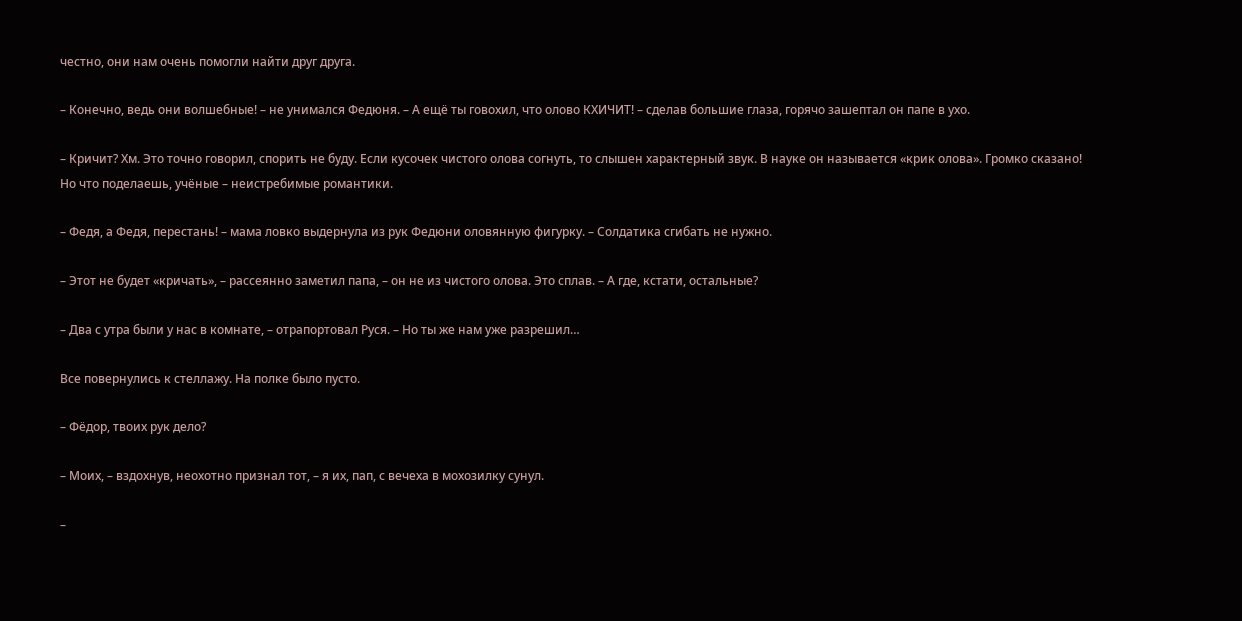честно, они нам очень помогли найти друг друга.

– Конечно, ведь они волшебные! – не унимался Федюня. – А ещё ты говохил, что олово КХИЧИТ! – сделав большие глаза, горячо зашептал он папе в ухо.

– Кричит? Хм. Это точно говорил, спорить не буду. Если кусочек чистого олова согнуть, то слышен характерный звук. В науке он называется «крик олова». Громко сказано! Но что поделаешь, учёные – неистребимые романтики.

– Федя, а Федя, перестань! – мама ловко выдернула из рук Федюни оловянную фигурку. – Солдатика сгибать не нужно.

– Этот не будет «кричать», – рассеянно заметил папа, – он не из чистого олова. Это сплав. – А где, кстати, остальные?

– Два с утра были у нас в комнате, – отрапортовал Руся. – Но ты же нам уже разрешил…

Все повернулись к стеллажу. На полке было пусто.

– Фёдор, твоих рук дело?

– Моих, – вздохнув, неохотно признал тот, – я их, пап, с вечеха в мохозилку сунул.

–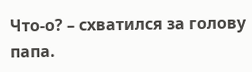Что-о? – схватился за голову папа.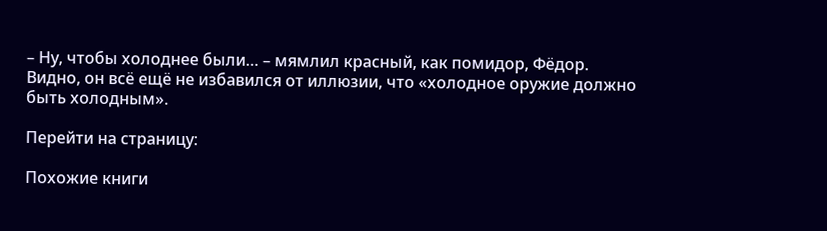– Ну, чтобы холоднее были… – мямлил красный, как помидор, Фёдор. Видно, он всё ещё не избавился от иллюзии, что «холодное оружие должно быть холодным».

Перейти на страницу:

Похожие книги